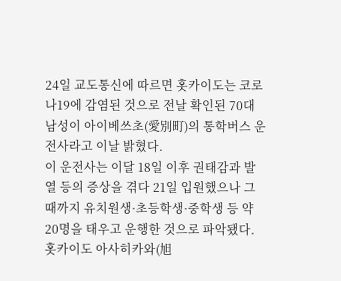24일 교도통신에 따르면 홋카이도는 코로나19에 감염된 것으로 전날 확인된 70대 남성이 아이베쓰초(愛別町)의 통학버스 운전사라고 이날 밝혔다.
이 운전사는 이달 18일 이후 권태감과 발열 등의 증상을 겪다 21일 입원했으나 그때까지 유치원생·초등학생·중학생 등 약 20명을 태우고 운행한 것으로 파악됐다.
홋카이도 아사히카와(旭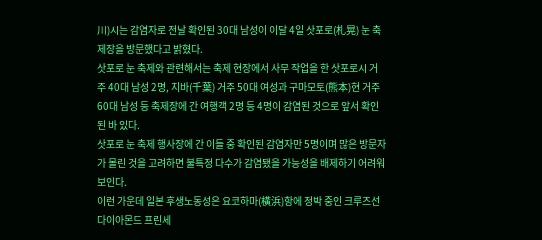川)시는 감염자로 전날 확인된 30대 남성이 이달 4일 삿포로(札晃) 눈 축제장을 방문했다고 밝혔다.
삿포로 눈 축제와 관련해서는 축제 현장에서 사무 작업을 한 삿포로시 거주 40대 남성 2명, 지바(千葉) 거주 50대 여성과 구마모토(熊本)현 거주 60대 남성 등 축제장에 간 여행객 2명 등 4명이 감염된 것으로 앞서 확인된 바 있다.
삿포로 눈 축제 행사장에 간 이들 중 확인된 감염자만 5명이며 많은 방문자가 몰린 것을 고려하면 불특정 다수가 감염됐을 가능성을 배제하기 어려워 보인다.
이런 가운데 일본 후생노동성은 요코하마(橫浜)항에 정박 중인 크루즈선 다이아몬드 프린세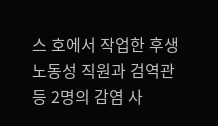스 호에서 작업한 후생노동성 직원과 검역관 등 2명의 감염 사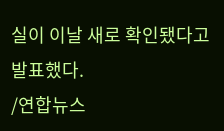실이 이날 새로 확인됐다고 발표했다.
/연합뉴스